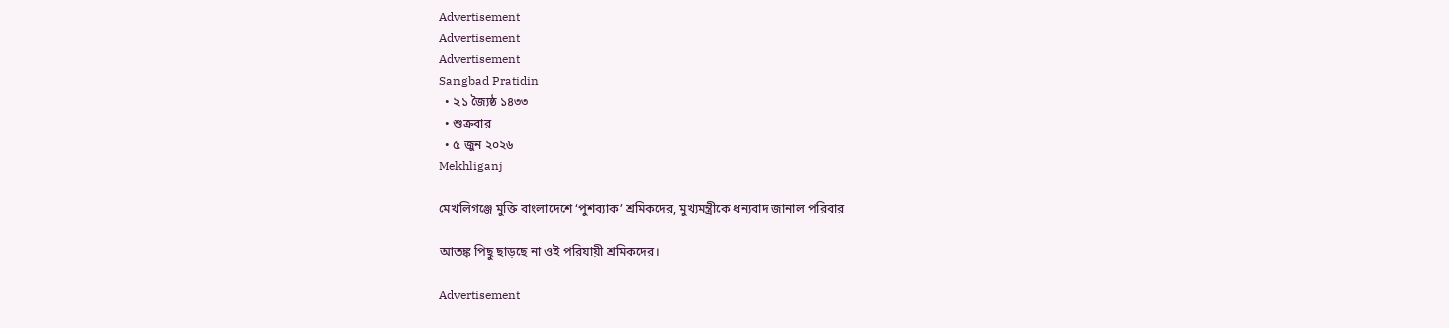Advertisement
Advertisement
Advertisement
Sangbad Pratidin
  • ২১ জ্যৈষ্ঠ ১৪৩৩
  • শুক্রবার
  • ৫ জুন ২০২৬
Mekhliganj

মেখলিগঞ্জে মুক্তি বাংলাদেশে ‘পুশব্যাক’ শ্রমিকদের, মুখ‌্যমন্ত্রীকে ধন‌্যবাদ জানাল পরিবার

আতঙ্ক পিছু ছাড়ছে না ওই পরিযায়ী শ্রমিকদের।

Advertisement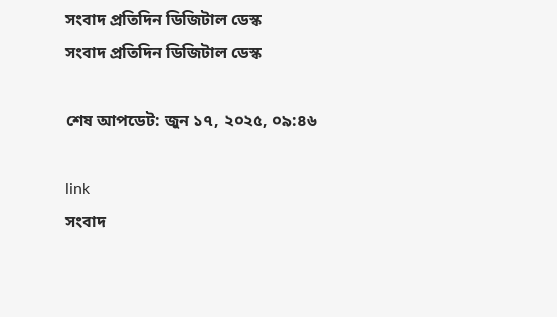সংবাদ প্রতিদিন ডিজিটাল ডেস্ক
সংবাদ প্রতিদিন ডিজিটাল ডেস্ক

শেষ আপডেট: জুন ১৭, ২০২৫, ০৯:৪৬

link
সংবাদ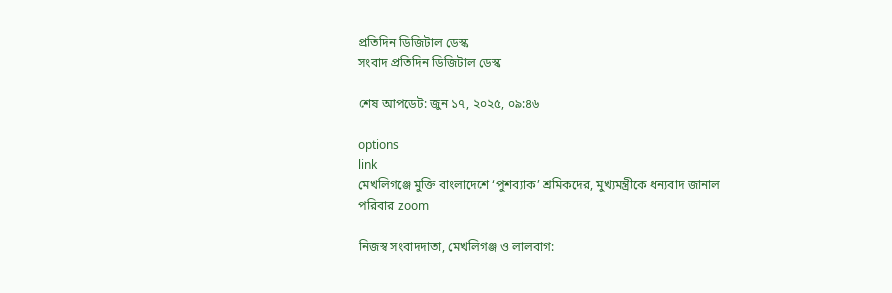প্রতিদিন ডিজিটাল ডেস্ক
সংবাদ প্রতিদিন ডিজিটাল ডেস্ক

শেষ আপডেট: জুন ১৭, ২০২৫, ০৯:৪৬

options
link
মেখলিগঞ্জে মুক্তি বাংলাদেশে ‘পুশব্যাক’ শ্রমিকদের, মুখ‌্যমন্ত্রীকে ধন‌্যবাদ জানাল পরিবার zoom

নিজস্ব সংবাদদাতা, মেখলিগঞ্জ ও লালবাগ: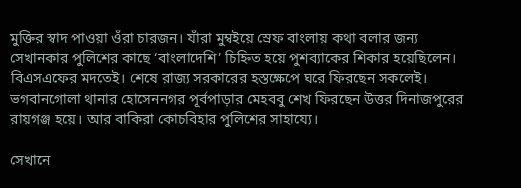মুক্তির স্বাদ পাওয়া ওঁরা চারজন। যাঁরা মুম্বইয়ে স্রেফ বাংলায় কথা বলার জন‌্য সেখানকার পুলিশের কাছে ‘বাংলাদেশি’ চিহ্নিত হয়ে পুশব‌্যাকের শিকার হয়েছিলেন। বিএসএফের মদতেই। শেষে রাজ‌্য সরকারের হস্তক্ষেপে ঘরে ফিরছেন সকলেই। ভগবানগোলা থানার হোসেননগর পূর্বপাড়ার মেহববু শেখ ফিরছেন উত্তর দিনাজপুরের রায়গঞ্জ হয়ে। আর বাকিরা কোচবিহার পুলিশের সাহায্যে।

সেখানে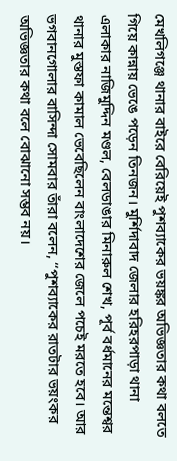মেখলিগঞ্জে থানার বাইরে বেরিয়েই পুশব‌্যাকের ভয়ঙ্কর অভিজ্ঞতার কথা বলতে গিয়ে কান্নায় ভেঙে পড়েন তিনজন। মুর্শিদাবাদ জেলার হরিহরপাড়া থানা এলাকার নাজিমুদ্দিন মণ্ডল, বেলডাঙার মিনারুল শেখ, পূর্ব বর্ধমানের মন্তেশ্বর থানার মুস্তফা কামাল ভেবেছিলেন বাংলাদেশের জেলে পচেই মরতে হবে। আর ভগবানগোলার বাসিন্দা সোমবার তাঁরা বলেন, ‘‘পুশব‌্যাকের রাতটার ভয়ংকর অভিজ্ঞতার কথা বলে বোঝানো সম্ভব নয়।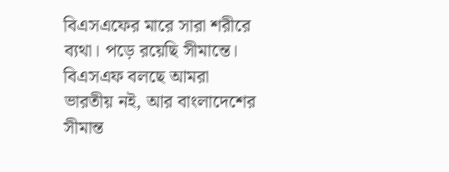বিএসএফের মারে সারা শরীরে ব‌্যথা। পড়ে রয়েছি সীমান্তে। বিএসএফ বলছে আমরা ভারতীয় নই, আর বাংলাদেশের সীমান্ত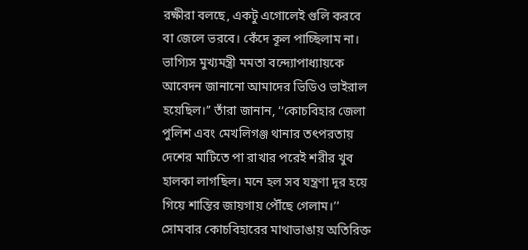রক্ষীরা বলছে, একটু এগোলেই গুলি করবে বা জেলে ভরবে। কেঁদে কূল পাচ্ছিলাম না। ভাগ্যিস মুখ‌্যমন্ত্রী মমতা বন্দ্যোপাধ‌্যায়কে আবেদন জানানো আমাদের ভিডিও ভাইরাল হয়েছিল।’’ তাঁরা জানান, ‘‘কোচবিহার জেলা পুলিশ এবং মেখলিগঞ্জ থানার তৎপরতায় দেশের মাটিতে পা রাখার পরেই শরীর খুব হালকা লাগছিল। মনে হল সব যন্ত্রণা দূর হয়ে গিয়ে শান্তির জায়গায় পৌঁছে গেলাম।’’ সোমবার কোচবিহারের মাথাভাঙায় অতিরিক্ত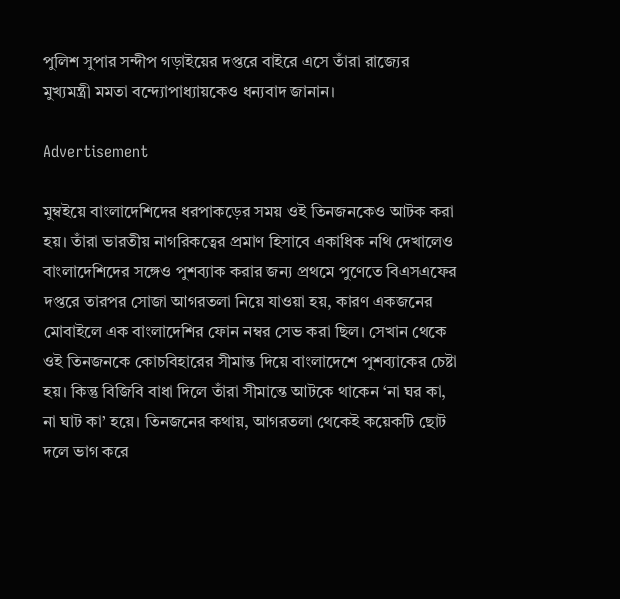পুলিশ সুপার সন্দীপ গড়াইয়ের দপ্তরে বাইরে এসে তাঁরা রাজ্যের মুখ্যমন্ত্রী মমতা বন্দ্যোপাধ্যায়কেও ধন্যবাদ জানান।

Advertisement

মুম্বইয়ে বাংলাদেশিদের ধরপাকড়ের সময় ওই তিনজনকেও আটক করা হয়। তাঁরা ভারতীয় নাগরিকত্বের প্রমাণ হিসাবে একাধিক নথি দেখালেও বাংলাদেশিদের সঙ্গেও পুশব‌্যাক করার জন‌্য প্রথমে পুণেতে বিএসএফের দপ্তরে তারপর সোজা আগরতলা নিয়ে যাওয়া হয়, কারণ একজনের মোবাইলে এক বাংলাদেশির ফোন নম্বর সেভ করা ছিল। সেখান থেকে ওই তিনজনকে কোচবিহারের সীমান্ত দিয়ে বাংলাদেশে পুশব‌্যাকের চেষ্টা হয়। কিন্তু বিজিবি বাধা দিলে তাঁরা সীমান্তে আটকে থাকেন ‘না ঘর কা, না ঘাট কা’ হয়ে। তিনজনের কথায়, আগরতলা থেকেই কয়েকটি ছোট দলে ভাগ করে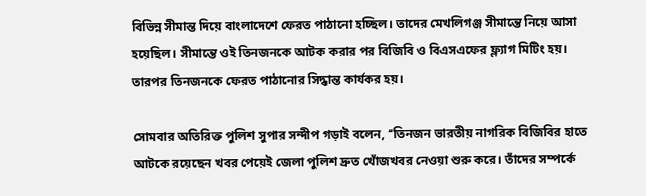বিভিন্ন সীমান্ত দিয়ে বাংলাদেশে ফেরত পাঠানো হচ্ছিল। তাদের মেখলিগঞ্জ সীমান্তে নিয়ে আসা হয়েছিল। সীমান্তে ওই তিনজনকে আটক করার পর বিজিবি ও বিএসএফের ফ্ল‌্যাগ মিটিং হয়। তারপর তিনজনকে ফেরত পাঠানোর সিদ্ধান্ত কার্যকর হয়।

সোমবার অতিরিক্ত পুলিশ সুপার সন্দীপ গড়াই বলেন, ‘‘তিনজন ভারতীয় নাগরিক বিজিবির হাতে আটকে রয়েছেন খবর পেয়েই জেলা পুলিশ দ্রুত খোঁজখবর নেওয়া শুরু করে। তাঁদের সম্পর্কে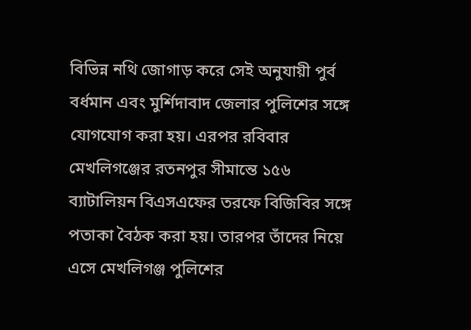বিভিন্ন নথি জোগাড় করে সেই অনুযায়ী পুর্ব বর্ধমান এবং মুর্শিদাবাদ জেলার পুলিশের সঙ্গে যোগযোগ করা হয়। এরপর রবিবার মেখলিগঞ্জের রতনপুর সীমান্তে ১৫৬ ব্যাটালিয়ন বিএসএফের তরফে বিজিবির সঙ্গে পতাকা বৈঠক করা হয়। তারপর তাঁদের নিয়ে এসে মেখলিগঞ্জ পুলিশের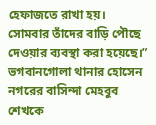হেফাজতে রাখা হয়। সোমবার তাঁদের বাড়ি পৌছে দেওয়ার ব্যবস্থা করা হয়েছে।” ভগবানগোলা থানার হোসেন নগরের বাসিন্দা মেহবুব শেখকে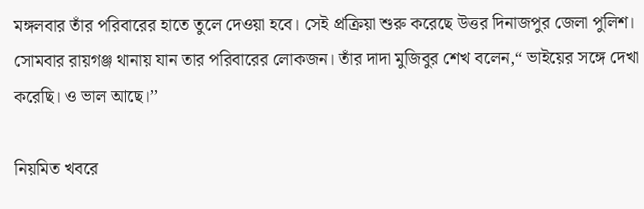মঙ্গলবার তাঁর পরিবারের হাতে তুলে দেওয়া হবে। সেই প্রক্রিয়া শুরু করেছে উত্তর দিনাজপুর জেলা পুলিশ। সোমবার রায়গঞ্জ থানায় যান তার পরিবারের লোকজন। তাঁর দাদা মুজিবুর শেখ বলেন,“ ভাইয়ের সঙ্গে দেখা করেছি। ও ভাল আছে।’’

নিয়মিত খবরে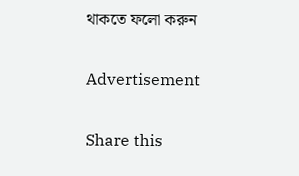থাকতে ফলো করুন

Advertisement

Share this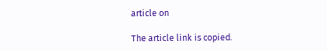article on

The article link is copied.